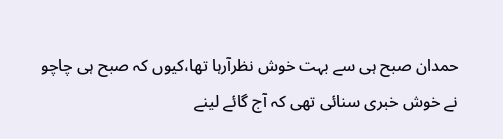حمدان صبح ہی سے بہت خوش نظرآرہا تھا،کیوں کہ صبح ہی چاچو نے خوش خبری سنائی تھی کہ آج گائے لینے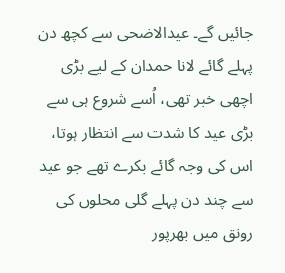جائیں گے۔ عیدالاضحی سے کچھ دن پہلے گائے لانا حمدان کے لیے بڑی اچھی خبر تھی، اُسے شروع ہی سے بڑی عید کا شدت سے انتظار ہوتا، اس کی وجہ گائے بکرے تھے جو عید سے چند دن پہلے گلی محلوں کی رونق میں بھرپور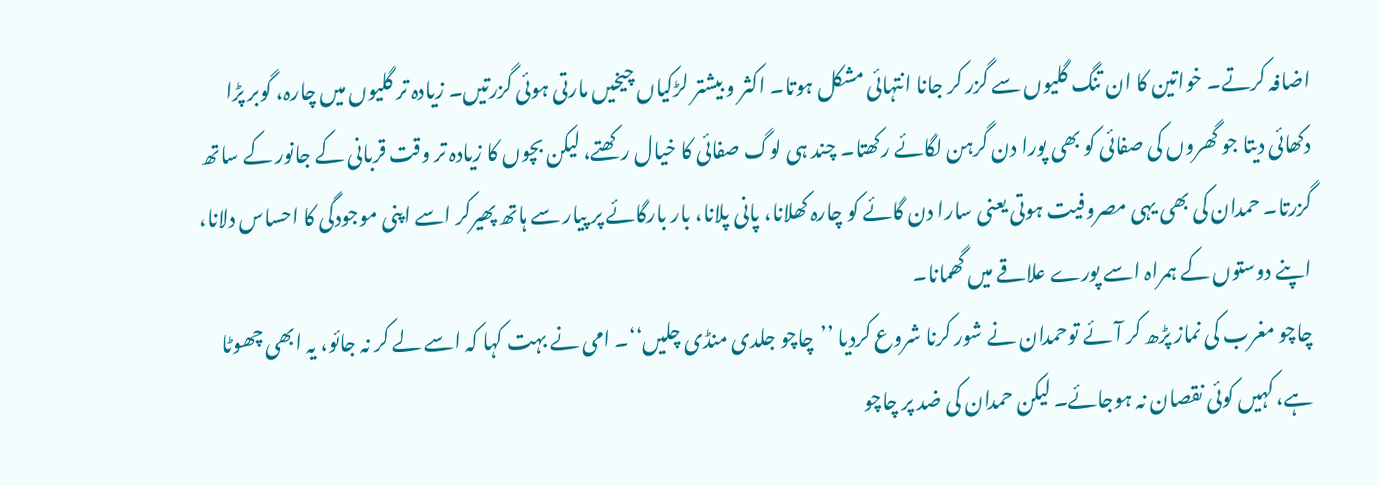اضافہ کرتے۔ خواتین کا ان تنگ گلیوں سے گزر کر جانا انتہائی مشکل ہوتا۔ اکثر و بیشتر لڑکیاں چیخیں مارتی ہوئی گزرتیں۔ زیادہ تر گلیوں میں چارہ، گوبر پڑا دکھائی دیتا جو گھروں کی صفائی کو بھی پورا دن گرہن لگائے رکھتا۔ چند ہی لوگ صفائی کا خیال رکھتے، لیکن بچوں کا زیادہ تر وقت قربانی کے جانور کے ساتھ گزرتا۔ حمدان کی بھی یہی مصروفیت ہوتی یعنی سارا دن گائے کو چارہ کھلانا، پانی پلانا، بار بارگائے پر پیار سے ہاتھ پھیرکر اسے اپنی موجودگی کا احساس دلانا، اپنے دوستوں کے ہمراہ اسے پورے علاقے میں گھمانا۔
چاچو مغرب کی نماز پڑھ کر آئے توحمدان نے شور کرنا شروع کردیا ’’چاچو جلدی منڈی چلیں‘‘۔ امی نے بہت کہا کہ اسے لے کر نہ جائو، یہ ابھی چھوٹا ہے، کہیں کوئی نقصان نہ ہوجائے۔ لیکن حمدان کی ضد پر چاچو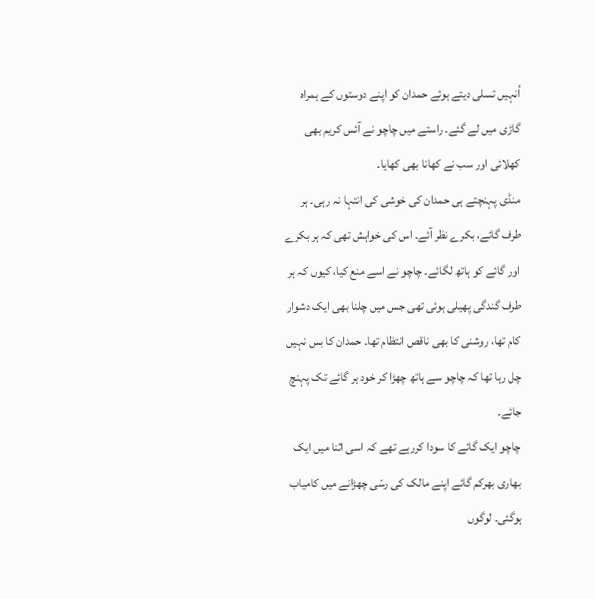اُنہیں تسلی دیتے ہوئے حمدان کو اپنے دوستوں کے ہمراہ گاڑی میں لے گئے۔ راستے میں چاچو نے آئس کریم بھی کھلائی اور سب نے کھانا بھی کھایا۔
منڈی پہنچتے ہی حمدان کی خوشی کی انتہا نہ رہی۔ ہر طرف گائے، بکرے نظر آئے۔ اس کی خواہش تھی کہ ہر بکرے اور گائے کو ہاتھ لگائے۔ چاچو نے اسے منع کیا، کیوں کہ ہر طرف گندگی پھیلی ہوئی تھی جس میں چلنا بھی ایک دشوار کام تھا، روشنی کا بھی ناقص انتظام تھا۔ حمدان کا بس نہیں چل رہا تھا کہ چاچو سے ہاتھ چھڑا کر خود ہر گائے تک پہنچ جائے۔
چاچو ایک گائے کا سودا کررہے تھے کہ اسی اثنا میں ایک بھاری بھرکم گائے اپنے مالک کی رسّی چھڑانے میں کامیاب ہوگئی۔ لوگوں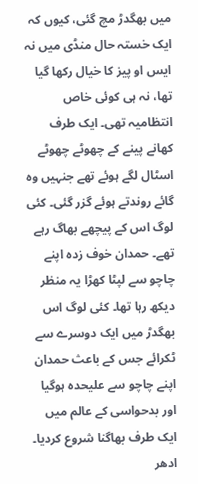میں بھگدڑ مچ گئی، کیوں کہ ایک خستہ حال منڈی میں نہ ایس او پیز کا خیال رکھا گیا تھا، نہ ہی کوئی خاص انتظامیہ تھی۔ ایک طرف کھانے پینے کے چھوٹے چھوٹے اسٹال لگے ہوئے تھے جنہیں وہ گائے روندتے ہوئے گزر گئی۔ کئی لوگ اس کے پیچھے بھاگ رہے تھے۔ حمدان خوف زدہ اپنے چاچو سے لپٹا کھڑا یہ منظر دیکھ رہا تھا۔ کئی لوگ اس بھگدڑ میں ایک دوسرے سے ٹکرائے جس کے باعث حمدان اپنے چاچو سے علیحدہ ہوگیا اور بدحواسی کے عالم میں ایک طرف بھاگنا شروع کردیا۔
ادھر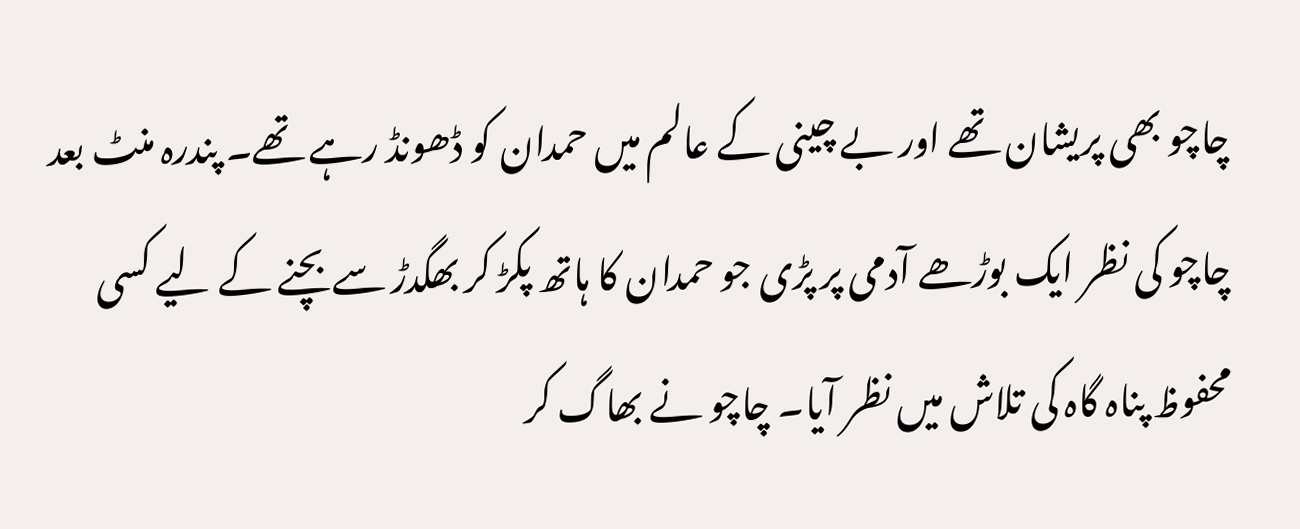چاچو بھی پریشان تھے اور بے چینی کے عالم میں حمدان کو ڈھونڈ رہے تھے۔ پندرہ منٹ بعد چاچو کی نظر ایک بوڑھے آدمی پر پڑی جو حمدان کا ہاتھ پکڑ کر بھگدڑ سے بچنے کے لیے کسی محفوظ پناہ گاہ کی تلاش میں نظر آیا۔ چاچو نے بھاگ کر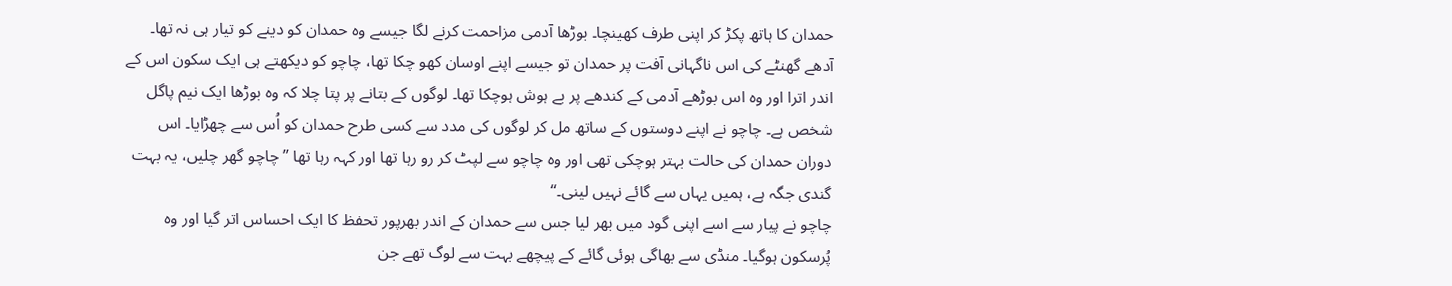حمدان کا ہاتھ پکڑ کر اپنی طرف کھینچا۔ بوڑھا آدمی مزاحمت کرنے لگا جیسے وہ حمدان کو دینے کو تیار ہی نہ تھا۔ آدھے گھنٹے کی اس ناگہانی آفت پر حمدان تو جیسے اپنے اوسان کھو چکا تھا، چاچو کو دیکھتے ہی ایک سکون اس کے اندر اترا اور وہ اس بوڑھے آدمی کے کندھے پر بے ہوش ہوچکا تھا۔ لوگوں کے بتانے پر پتا چلا کہ وہ بوڑھا ایک نیم پاگل شخص ہے۔ چاچو نے اپنے دوستوں کے ساتھ مل کر لوگوں کی مدد سے کسی طرح حمدان کو اُس سے چھڑایا۔ اس دوران حمدان کی حالت بہتر ہوچکی تھی اور وہ چاچو سے لپٹ کر رو رہا تھا اور کہہ رہا تھا ’’چاچو گھر چلیں، یہ بہت گندی جگہ ہے، ہمیں یہاں سے گائے نہیں لینی۔‘‘
چاچو نے پیار سے اسے اپنی گود میں بھر لیا جس سے حمدان کے اندر بھرپور تحفظ کا ایک احساس اتر گیا اور وہ پُرسکون ہوگیا۔ منڈی سے بھاگی ہوئی گائے کے پیچھے بہت سے لوگ تھے جن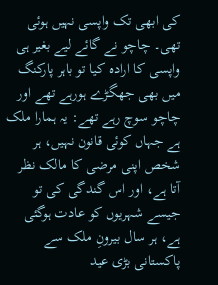کی ابھی تک واپسی نہیں ہوئی تھی۔ چاچو نے گائے لیے بغیر ہی واپسی کا ارادہ کیا تو باہر پارکنگ میں بھی جھگڑے ہورہے تھے اور چاچو سوچ رہے تھے: یہ ہمارا ملک ہے جہاں کوئی قانون نہیں، ہر شخص اپنی مرضی کا مالک نظر آتا ہے، اور اس گندگی کی تو جیسے شہریوں کو عادت ہوگئی ہے، ہر سال بیرونِ ملک سے پاکستانی بڑی عید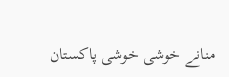منانے خوشی خوشی پاکستان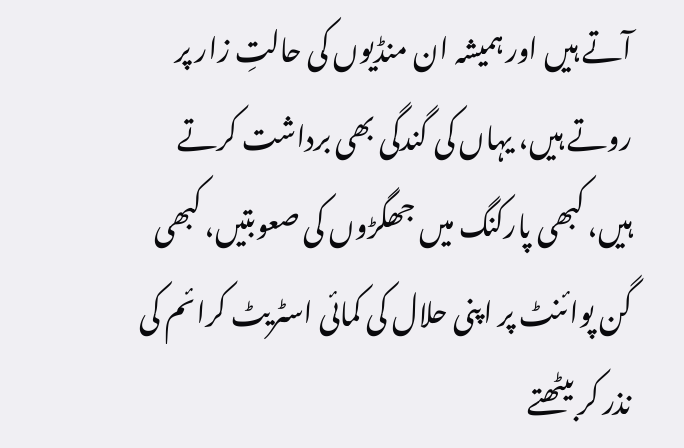آتے ہیں اور ہمیشہ ان منڈیوں کی حالتِ زار پر روتے ہیں، یہاں کی گندگی بھی برداشت کرتے ہیں، کبھی پارکنگ میں جھگڑوں کی صعوبتیں، کبھی گن پوائنٹ پر اپنی حلال کی کمائی اسٹریٹ کرائم کی نذر کر بیٹھتے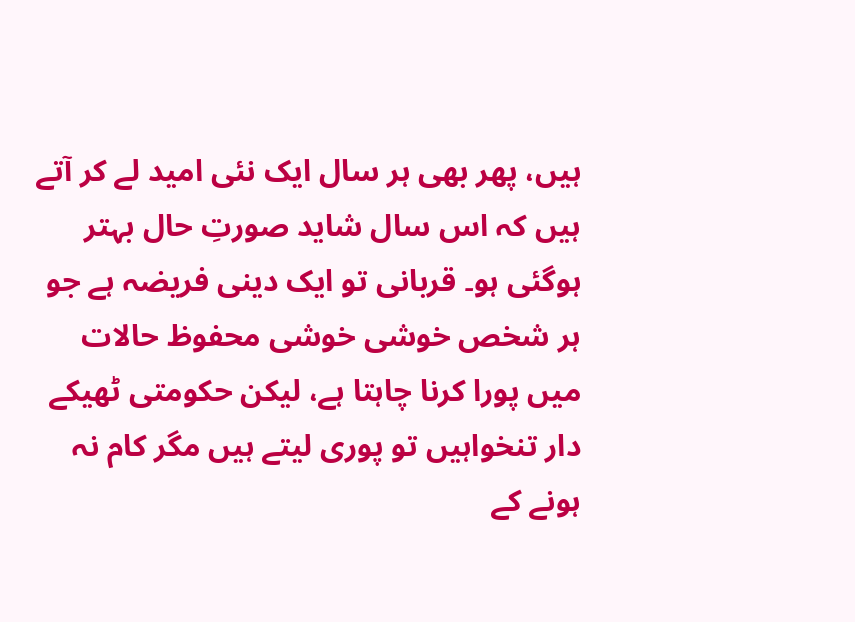ہیں، پھر بھی ہر سال ایک نئی امید لے کر آتے ہیں کہ اس سال شاید صورتِ حال بہتر ہوگئی ہو۔ قربانی تو ایک دینی فریضہ ہے جو ہر شخص خوشی خوشی محفوظ حالات میں پورا کرنا چاہتا ہے، لیکن حکومتی ٹھیکے دار تنخواہیں تو پوری لیتے ہیں مگر کام نہ ہونے کے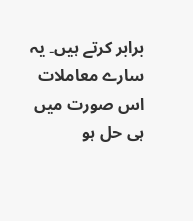برابر کرتے ہیں۔ یہ سارے معاملات اس صورت میں ہی حل ہو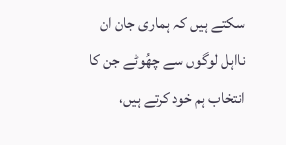سکتے ہیں کہ ہماری جان ان نااہل لوگوں سے چھُوٹے جن کا انتخاب ہم خود کرتے ہیں،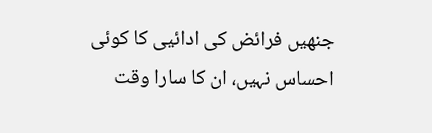جنھیں فرائض کی ادائیی کا کوئی احساس نہیں، ان کا سارا وقت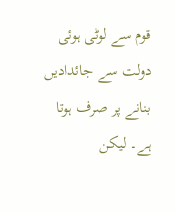قوم سے لوٹی ہوئی دولت سے جائدادیں بنانے پر صرف ہوتا ہے۔ لیکن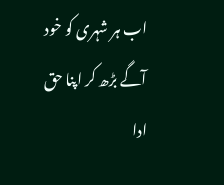اب ہر شہری کو خود آگے بڑھ کر اپنا حق ادا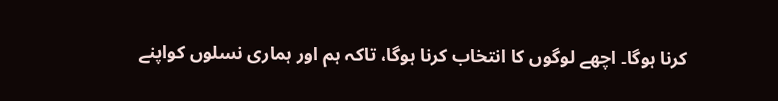کرنا ہوگا۔ اچھے لوگوں کا انتخاب کرنا ہوگا، تاکہ ہم اور ہماری نسلوں کواپنے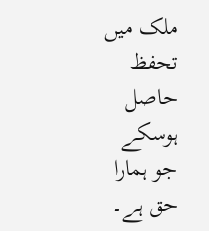ملک میں تحفظ حاصل ہوسکے جو ہمارا حق ہے۔